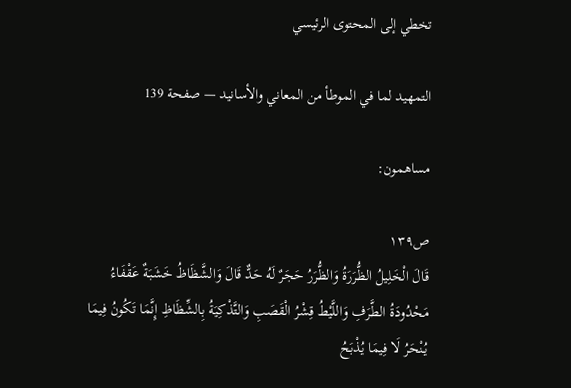تخطي إلى المحتوى الرئيسي

التمهيد لما في الموطأ من المعاني والأسانيد — صفحة 139

مساهمون:

ص١٣٩
قَالَ الْخَلِيلُ الظُّرَرَةُ وَالظُّرَرُ حَجَرٌ لَهُ حَدٌّ قَالَ وَالشَّظَاظُ خَشَبَةٌ عَقْفَاءُ مَحْدُودَةُ الطَّرَفِ وَاللَّيْطُ قِشْرُ الْقَصَبِ وَالتَّذْكِيَةُ بِالشِّظَاظِ إِنَّمَا تَكُونُ فِيمَا يُنْحَرُ لَا فِيمَا يُذْبَحُ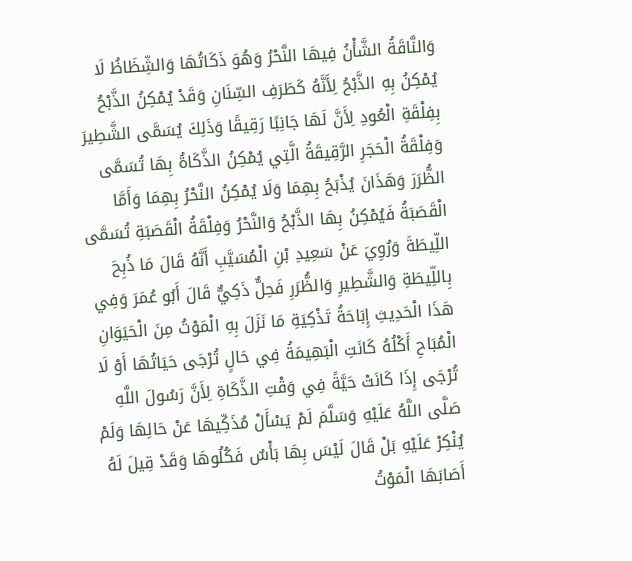وَالنَّاقَةُ الشَّأْنُ فِيهَا النَّحْرُ وَهُوَ ذَكَاتُهَا وَالشِّظَاظُ لَا يُمْكِنُ بِهِ الذَّبْحُ لِأَنَّهُ كَطَرَفِ السِّنَانِ وَقَدْ يُمْكِنُ الذَّبْحُ بِفِلْقَةِ الْعُودِ لِأَنَّ لَهَا جَانِبًا رَقِيقًا وَذَلِكَ يُسَمَّى الشَّطِيرَ وَفِلْقَةُ الْحَجَرِ الرَّقِيقَةُ الَّتِي يُمْكِنُ الذَّكَاةُ بِهَا تُسَمَّى الظُّرَرَ وَهَذَانَ يُذْبَحُ بِهِمَا وَلَا يُمْكِنُ النَّحْرُ بِهِمَا وَأَمَّا الْقَصَبَةُ فَيُمْكِنُ بِهَا الذَّبْحُ وَالنَّحْرُ وَفِلْقَةُ الْقَصَبَةِ تُسَمَّى اللِّيطَةَ وَرُوِيَ عَنْ سَعِيدِ بْنِ الْمُسَيَّبِ أَنَّهُ قَالَ مَا ذُبِحَ بِاللِّيطَةِ وَالشَّطِيرِ وَالظُّرَرِ فَحِلٌّ ذَكِيٌّ قَالَ أَبُو عُمَرَ وَفِي هَذَا الْحَدِيثِ إِبَاحَةُ تَذْكِيَةِ مَا نَزَلَ بِهِ الْمَوْتُ مِنَ الْحَيَوَانِ الْمُبَاحِ أَكْلُهُ كَانَتِ الْبَهِيمَةُ فِي حَالٍ تُرْجَى حَيَاتُهَا أَوْ لَا تُرْجَى إِذَا كَانَتْ حَيَّةً فِي وَقْتِ الذَّكَاةِ لِأَنَّ رَسُولَ اللَّهِ صَلَّى اللَّهُ عَلَيْهِ وَسَلَّمَ لَمْ يَسْأَلْ مُذَكِّيهَا عَنْ حَالِهَا وَلَمْ يُنْكِرْ عَلَيْهِ بَلْ قَالَ لَيْسَ بِهَا بَأْسٌ فَكُلُوهَا وَقَدْ قِيلَ لَهُ أَصَابَهَا الْمَوْتُ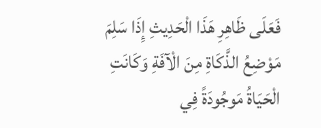فَعَلَى ظَاهِرِ هَذَا الْحَدِيثِ إِذَا سَلِمَ مَوْضِعُ الذَّكَاةِ مِنَ الْآفَةِ وَكَانَتِ الْحَيَاةُ مَوجُودَةً فِي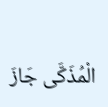الْمُذَكَّى جَازَ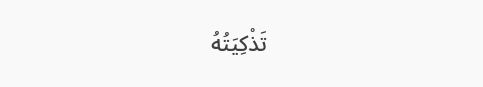تَذْكِيَتُهُ